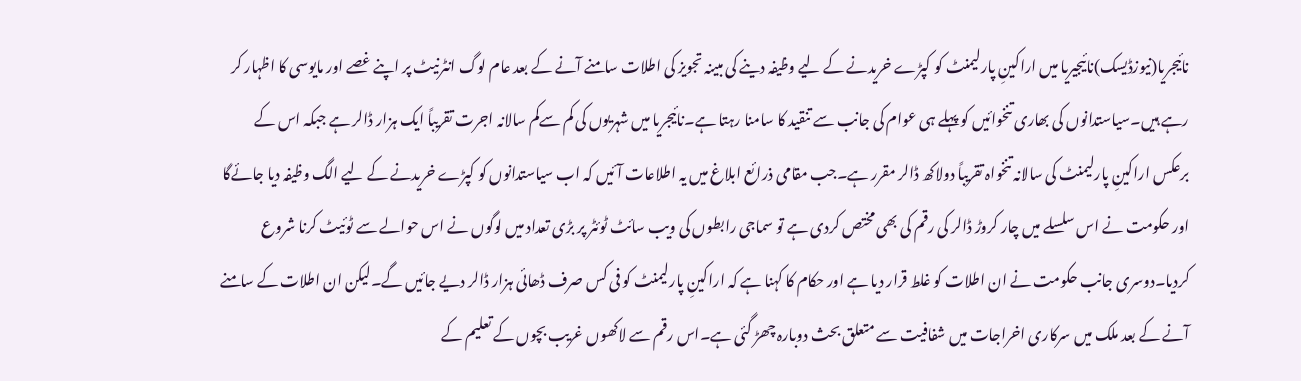نائیجریا(نیوزڈیسک)نائیجیریا میں اراکینِ پارلیمنٹ کو کپڑے خریدنے کے لیے وظیفہ دینے کی مبینہ تجویز کی اطلات سامنے آنے کے بعد عام لوگ انٹرنیٹ پر اپنے غصے اور مایوسی کا اظہار کر رہے ہیں۔سیاستدانوں کی بھاری تنخوائیں کو پہلے ہی عوام کی جانب سے تنقید کا سامنا رہتا ہے۔نائیجریا میں شہریوں کی کم سےکم سالانہ اجرت تقریباً ایک ہزار ڈالر ہے جبکہ اس کے برعکس اراکینِ پارلیمنٹ کی سالانہ تنخواہ تقریباً دولاکھ ڈالر مقرر ہے۔جب مقامی ذرائع ابلاغ میں یہ اطلاعات آئیں کہ اب سیاستدانوں کو کپڑے خریدنے کے لیے الگ وظیفہ دیا جائےگا اور حکومت نے اس سلسلے میں چار کروڑ ڈالر کی رقم کی بھی مختص کردی ہے تو سماجی رابطوں کی ویب سائٹ ٹوئٹر پر بڑی تعداد میں لوگوں نے اس حوالے سے ٹوئیٹ کرنا شروع کردیا۔دوسری جانب حکومت نے ان اطلات کو غلط قرار دیا ہے اور حکام کا کہنا ہے کہ اراکینِ پارلیمنٹ کو فی کس صرف ڈھائی ہزار ڈالر دیے جائیں گے۔لیکن ان اطلات کے سامنے آنے کے بعد ملک میں سرکاری اخراجات میں شفافیت سے متعلق بحث دوبارہ چھڑ گئی ہے۔اس رقم سے لاکھوں غریب بچوں کے تعلیم کے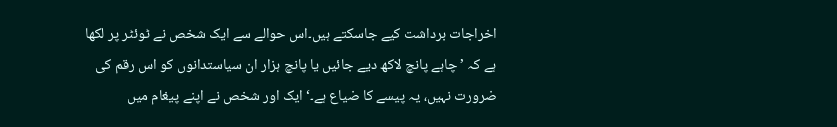اخراجات برداشت کیے جاسکتے ہیں۔اس حوالے سے ایک شخص نے ٹوئٹر پر لکھا ہے کہ ’چاہے پانچ لاکھ دیے جائیں یا پانچ ہزار ان سیاستدانوں کو اس رقم کی ضرورت نہیں، یہ پیسے کا ضیاع ہے۔‘ایک اور شخص نے اپنے پیغام میں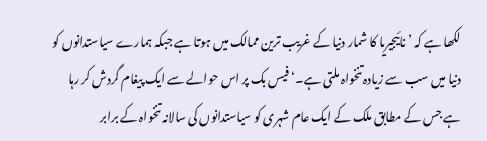لکھا ہے کہ ’ نائیجیریا کا شمار دنیا کے غریب ترین ممالک میں ہوتا ہے جبکہ ہمارے سیاستدانوں کو دنیا میں سب سے زیادہ تنخواہ ملتی ہے۔‘فیس بک پر اس حوالے سے ایک پیغام گردش کر رہا ہے جس کے مطابق ملک کے ایک عام شہری کو سیاستدانوں کی سالانہ تنخواہ کے برابر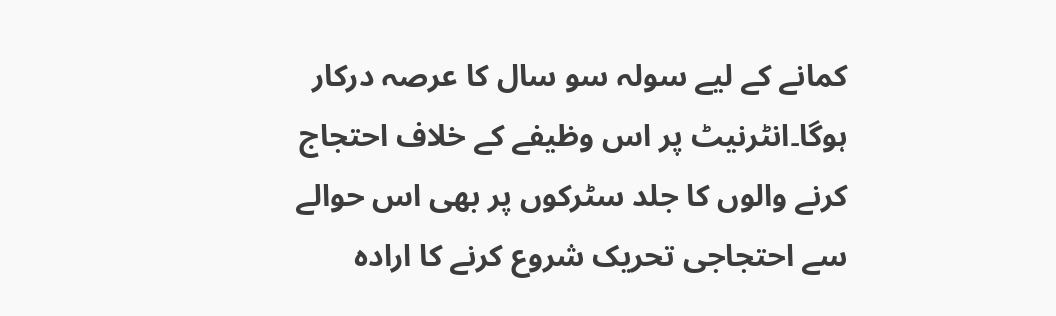کمانے کے لیے سولہ سو سال کا عرصہ درکار ہوگا۔انٹرنیٹ پر اس وظیفے کے خلاف احتجاج کرنے والوں کا جلد سٹرکوں پر بھی اس حوالے سے احتجاجی تحریک شروع کرنے کا ارادہ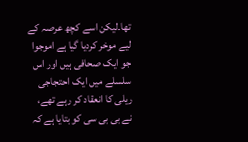تھا۔لیکن اسے کچھ عرصہ کے لیے موخر کردیا گیا ہے اموجوا جو ایک صحافی ہیں اور اس سلسلے میں ایک احتجاجی ریلی کا انعقاد کر رہے تھے، نے بی بی سی کو بتایا ہے کہ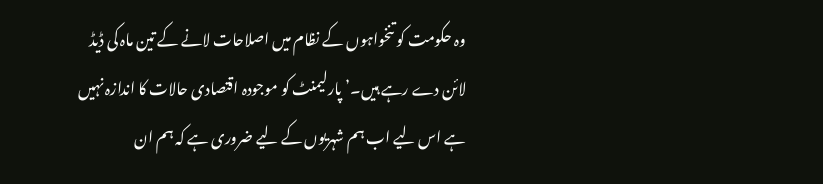وہ حکومت کو تنخواہوں کے نظام میں اصلاحات لانے کے تین ماہ کی ڈیڈ لائن دے رہے ہیں۔’ پارلیمنٹ کو موجودہ اقتصادی حالات کا اندازہ نہیں ہے اس لیے اب ہم شہریوں کے لیے ضروری ہے کہ ہم ان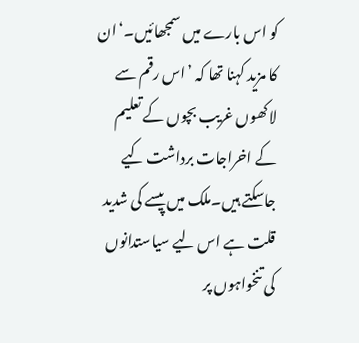کو اس بارے میں سمجھائیں۔‘ان کا مزید کہنا تھا کہ ’اس رقم سے لاکھوں غریب بچوں کے تعلیم کے اخراجات برداشت کیے جاسکتے ہیں۔ملک میں پیسے کی شدید قلت ہے اس لیے سیاستدانوں کی تنخواہوں پر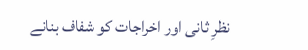نظرِ ثانی اور اخراجات کو شفاف بنانے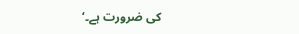کی ضرورت ہے۔‘